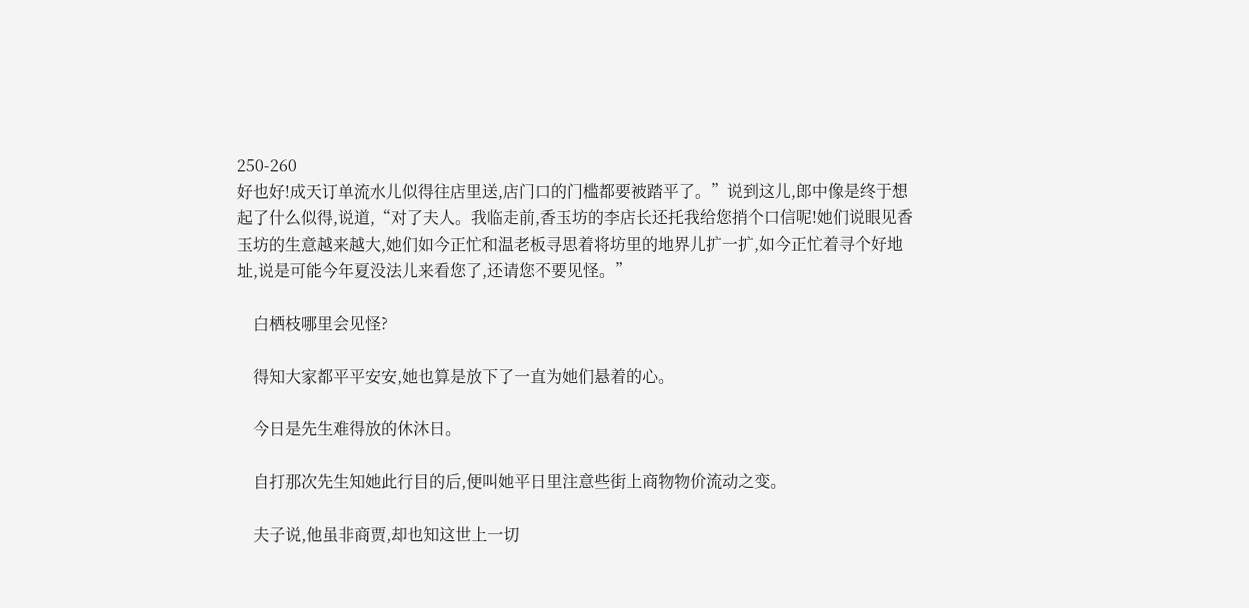250-260
好也好!成天订单流水儿似得往店里送,店门口的门槛都要被踏平了。”说到这儿,郎中像是终于想起了什么似得,说道,“对了夫人。我临走前,香玉坊的李店长还托我给您捎个口信呢!她们说眼见香玉坊的生意越来越大,她们如今正忙和温老板寻思着将坊里的地界儿扩一扩,如今正忙着寻个好地址,说是可能今年夏没法儿来看您了,还请您不要见怪。”

    白栖枝哪里会见怪?

    得知大家都平平安安,她也算是放下了一直为她们悬着的心。

    今日是先生难得放的休沐日。

    自打那次先生知她此行目的后,便叫她平日里注意些街上商物物价流动之变。

    夫子说,他虽非商贾,却也知这世上一切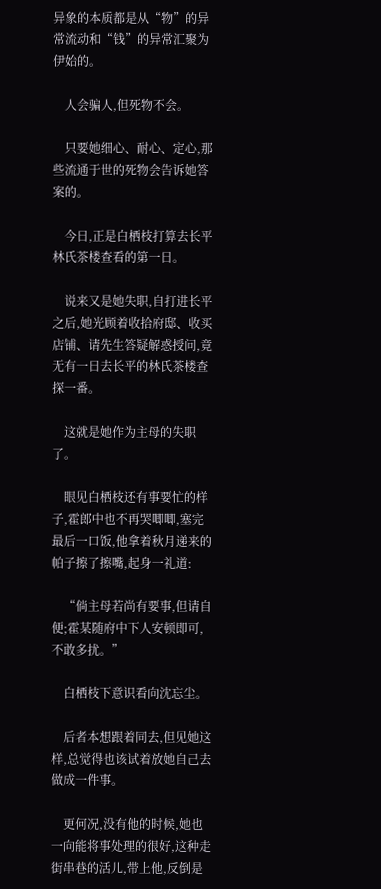异象的本质都是从“物”的异常流动和“钱”的异常汇聚为伊始的。

    人会骗人,但死物不会。

    只要她细心、耐心、定心,那些流通于世的死物会告诉她答案的。

    今日,正是白栖枝打算去长平林氏茶楼查看的第一日。

    说来又是她失职,自打进长平之后,她光顾着收拾府邸、收买店铺、请先生答疑解惑授问,竟无有一日去长平的林氏茶楼查探一番。

    这就是她作为主母的失职了。

    眼见白栖枝还有事要忙的样子,霍郎中也不再哭唧唧,塞完最后一口饭,他拿着秋月递来的帕子擦了擦嘴,起身一礼道:

    “倘主母若尚有要事,但请自便;霍某随府中下人安顿即可,不敢多扰。”

    白栖枝下意识看向沈忘尘。

    后者本想跟着同去,但见她这样,总觉得也该试着放她自己去做成一件事。

    更何况,没有他的时候,她也一向能将事处理的很好,这种走街串巷的活儿,带上他,反倒是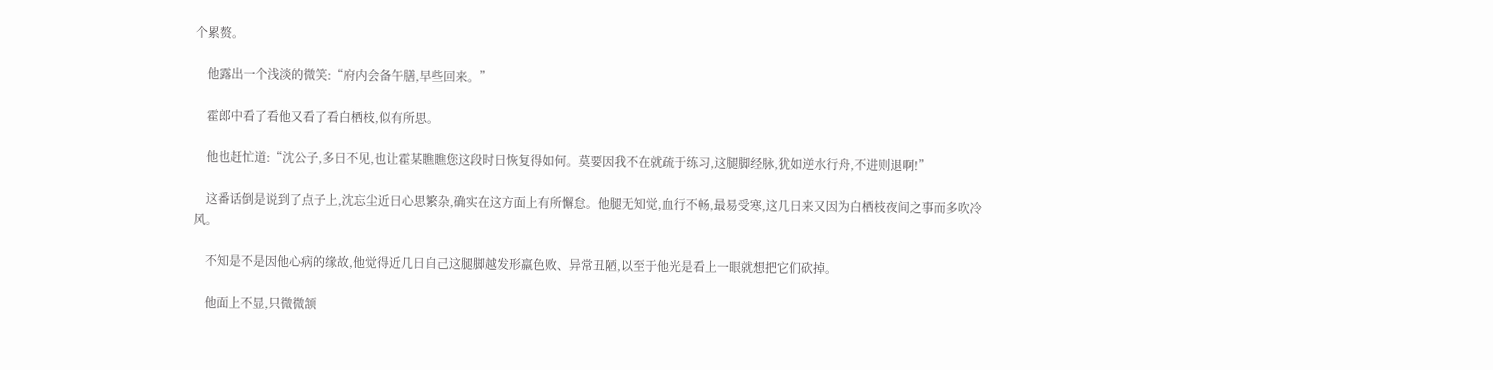个累赘。

    他露出一个浅淡的微笑:“府内会备午膳,早些回来。”

    霍郎中看了看他又看了看白栖枝,似有所思。

    他也赶忙道:“沈公子,多日不见,也让霍某瞧瞧您这段时日恢复得如何。莫要因我不在就疏于练习,这腿脚经脉,犹如逆水行舟,不进则退啊!”

    这番话倒是说到了点子上,沈忘尘近日心思繁杂,确实在这方面上有所懈怠。他腿无知觉,血行不畅,最易受寒,这几日来又因为白栖枝夜间之事而多吹冷风。

    不知是不是因他心病的缘故,他觉得近几日自己这腿脚越发形羸色败、异常丑陋,以至于他光是看上一眼就想把它们砍掉。

    他面上不显,只微微颔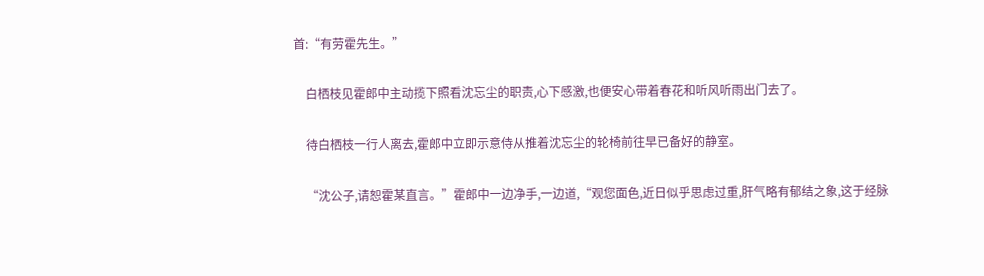首:“有劳霍先生。”

    白栖枝见霍郎中主动揽下照看沈忘尘的职责,心下感激,也便安心带着春花和听风听雨出门去了。

    待白栖枝一行人离去,霍郎中立即示意侍从推着沈忘尘的轮椅前往早已备好的静室。

    “沈公子,请恕霍某直言。”霍郎中一边净手,一边道,“观您面色,近日似乎思虑过重,肝气略有郁结之象,这于经脉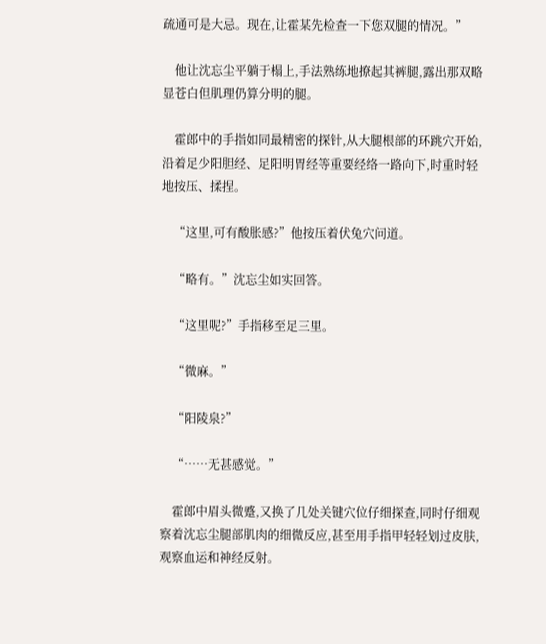疏通可是大忌。现在,让霍某先检查一下您双腿的情况。”

    他让沈忘尘平躺于榻上,手法熟练地撩起其裤腿,露出那双略显苍白但肌理仍算分明的腿。

    霍郎中的手指如同最精密的探针,从大腿根部的环跳穴开始,沿着足少阳胆经、足阳明胃经等重要经络一路向下,时重时轻地按压、揉捏。

    “这里,可有酸胀感?”他按压着伏兔穴问道。

    “略有。”沈忘尘如实回答。

    “这里呢?”手指移至足三里。

    “微麻。”

    “阳陵泉?”

    “……无甚感觉。”

    霍郎中眉头微蹙,又换了几处关键穴位仔细探查,同时仔细观察着沈忘尘腿部肌肉的细微反应,甚至用手指甲轻轻划过皮肤,观察血运和神经反射。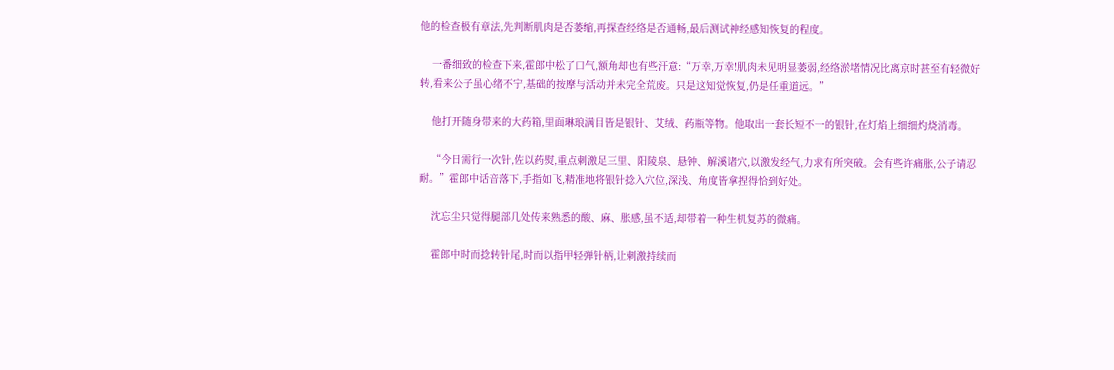他的检查极有章法,先判断肌肉是否萎缩,再探查经络是否通畅,最后测试神经感知恢复的程度。

    一番细致的检查下来,霍郎中松了口气,额角却也有些汗意:“万幸,万幸!肌肉未见明显萎弱,经络淤堵情况比离京时甚至有轻微好转,看来公子虽心绪不宁,基础的按摩与活动并未完全荒废。只是这知觉恢复,仍是任重道远。”

    他打开随身带来的大药箱,里面琳琅满目皆是银针、艾绒、药瓶等物。他取出一套长短不一的银针,在灯焰上细细灼烧消毒。

    “今日需行一次针,佐以药熨,重点刺激足三里、阳陵泉、悬钟、解溪诸穴,以激发经气,力求有所突破。会有些许痛胀,公子请忍耐。”霍郎中话音落下,手指如飞,精准地将银针捻入穴位,深浅、角度皆拿捏得恰到好处。

    沈忘尘只觉得腿部几处传来熟悉的酸、麻、胀感,虽不适,却带着一种生机复苏的微痛。

    霍郎中时而捻转针尾,时而以指甲轻弹针柄,让刺激持续而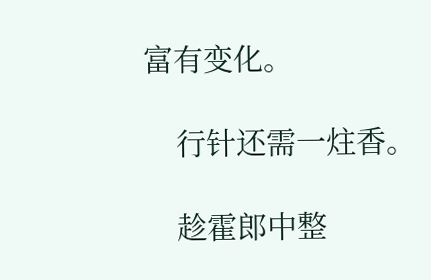富有变化。

    行针还需一炷香。

    趁霍郎中整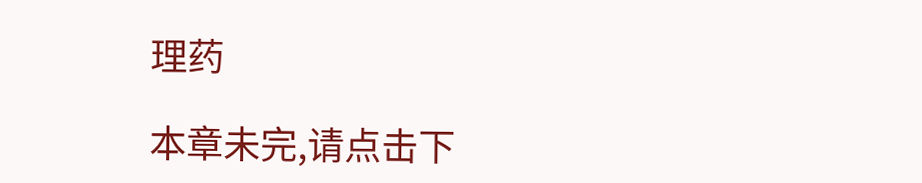理药

本章未完,请点击下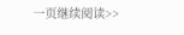一页继续阅读>>